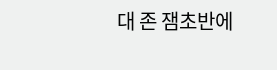대 존 잼초반에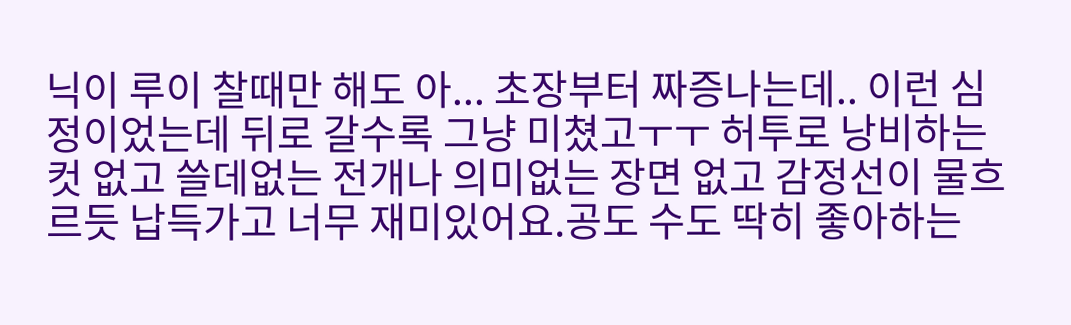닉이 루이 찰때만 해도 아... 초장부터 짜증나는데.. 이런 심정이었는데 뒤로 갈수록 그냥 미쳤고ㅜㅜ 허투로 낭비하는 컷 없고 쓸데없는 전개나 의미없는 장면 없고 감정선이 물흐르듯 납득가고 너무 재미있어요.공도 수도 딱히 좋아하는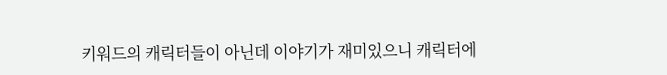키워드의 캐릭터들이 아닌데 이야기가 재미있으니 캐릭터에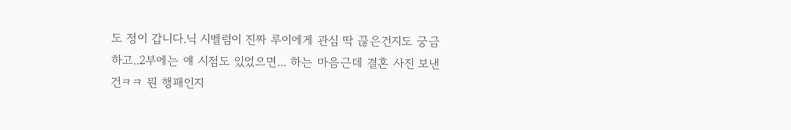도 정이 갑니다.닉 시벨럼이 진짜 루이에게 관심 딱 끊은건지도 궁금하고..2부에는 얘 시점도 있었으면... 하는 마음근데 결혼 사진 보낸건ㅋㅋ 뭔 행패인지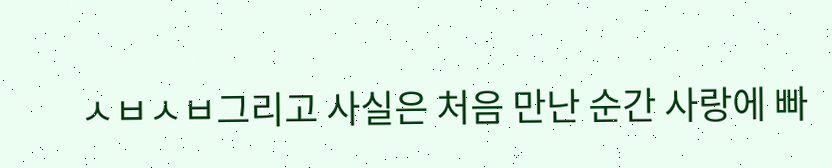ㅅㅂㅅㅂ그리고 사실은 처음 만난 순간 사랑에 빠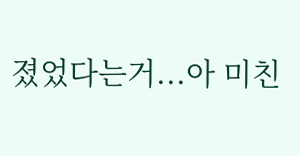졌었다는거...아 미친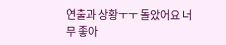연출과 상황ㅜㅜ 돌았어요 너무 좋아